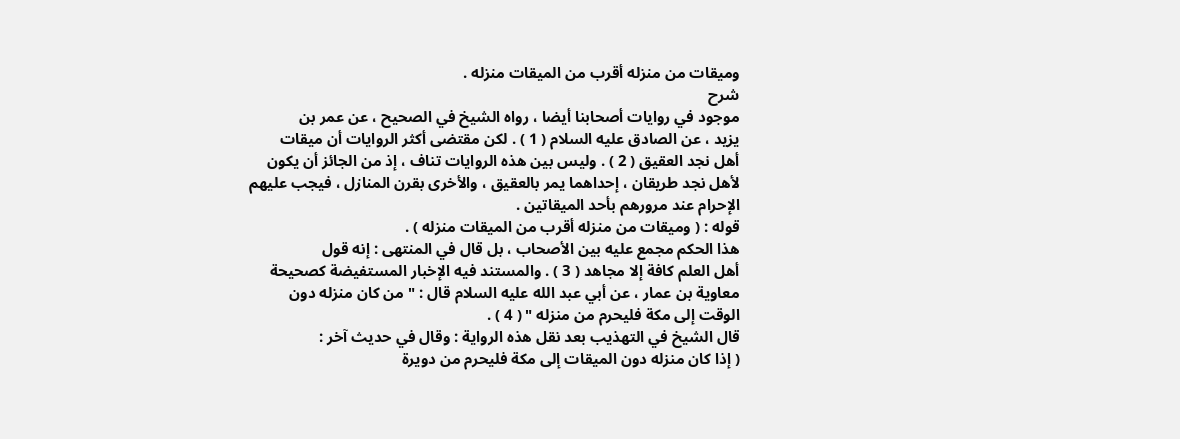وميقات من منزله أقرب من الميقات منزله .
شرح
موجود في روايات أصحابنا أيضا ، رواه الشيخ في الصحيح ، عن عمر بن
يزيد ، عن الصادق عليه السلام ( 1 ) . لكن مقتضى أكثر الروايات أن ميقات
أهل نجد العقيق ( 2 ) . وليس بين هذه الروايات تناف ، إذ من الجائز أن يكون
لأهل نجد طريقان ، إحداهما يمر بالعقيق ، والأخرى بقرن المنازل ، فيجب عليهم
الإحرام عند مرورهم بأحد الميقاتين .
قوله : ( وميقات من منزله أقرب من الميقات منزله ) .
هذا الحكم مجمع عليه بين الأصحاب ، بل قال في المنتهى : إنه قول
أهل العلم كافة إلا مجاهد ( 3 ) . والمستند فيه الإخبار المستفيضة كصحيحة
معاوية بن عمار ، عن أبي عبد الله عليه السلام قال : " من كان منزله دون
الوقت إلى مكة فليحرم من منزله " ( 4 ) .
قال الشيخ في التهذيب بعد نقل هذه الرواية : وقال في حديث آخر :
( إذا كان منزله دون الميقات إلى مكة فليحرم من دويرة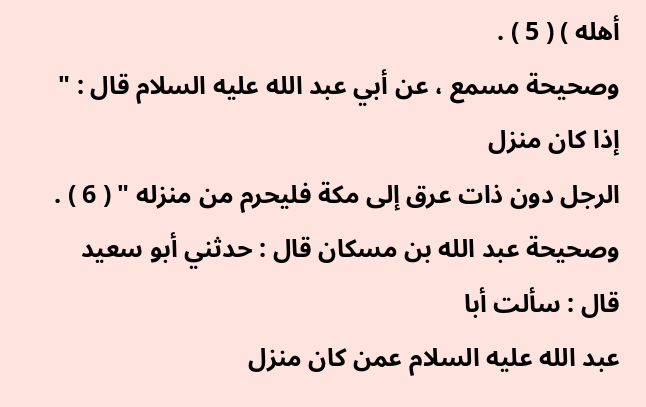أهله ) ( 5 ) .
وصحيحة مسمع ، عن أبي عبد الله عليه السلام قال : " إذا كان منزل
الرجل دون ذات عرق إلى مكة فليحرم من منزله " ( 6 ) .
وصحيحة عبد الله بن مسكان قال : حدثني أبو سعيد قال : سألت أبا
عبد الله عليه السلام عمن كان منزل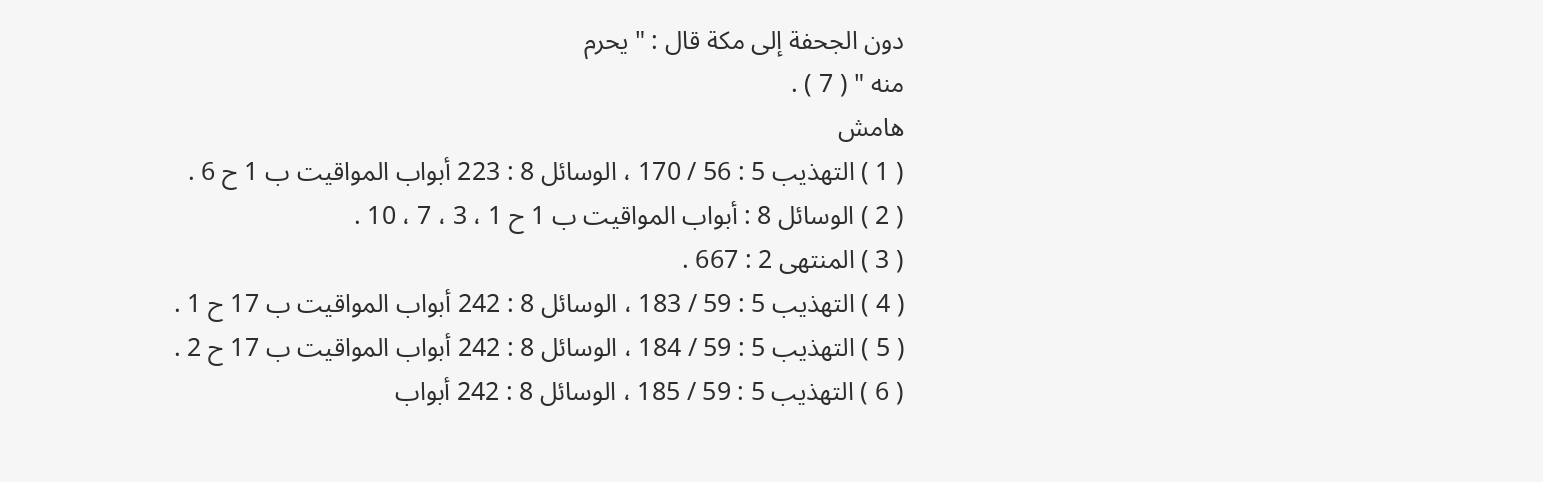دون الجحفة إلى مكة قال : " يحرم
منه " ( 7 ) .
هامش
( 1 ) التهذيب 5 : 56 / 170 ، الوسائل 8 : 223 أبواب المواقيت ب 1 ح 6 .
( 2 ) الوسائل 8 : أبواب المواقيت ب 1 ح 1 ، 3 ، 7 ، 10 .
( 3 ) المنتهى 2 : 667 .
( 4 ) التهذيب 5 : 59 / 183 ، الوسائل 8 : 242 أبواب المواقيت ب 17 ح 1 .
( 5 ) التهذيب 5 : 59 / 184 ، الوسائل 8 : 242 أبواب المواقيت ب 17 ح 2 .
( 6 ) التهذيب 5 : 59 / 185 ، الوسائل 8 : 242 أبواب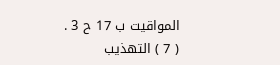المواقيت ب 17 ح 3 .
( 7 ) التهذيب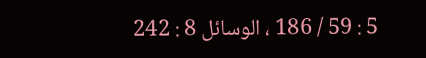5 : 59 / 186 ، الوسائل 8 : 242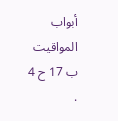أبواب المواقيت ب 17 ح 4 .